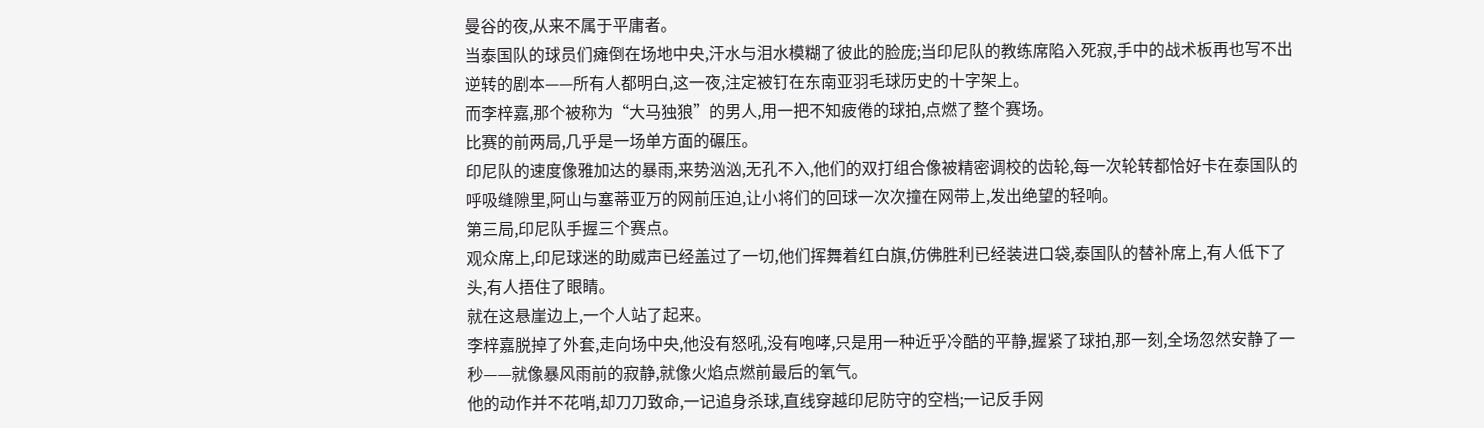曼谷的夜,从来不属于平庸者。
当泰国队的球员们瘫倒在场地中央,汗水与泪水模糊了彼此的脸庞;当印尼队的教练席陷入死寂,手中的战术板再也写不出逆转的剧本——所有人都明白,这一夜,注定被钉在东南亚羽毛球历史的十字架上。
而李梓嘉,那个被称为“大马独狼”的男人,用一把不知疲倦的球拍,点燃了整个赛场。
比赛的前两局,几乎是一场单方面的碾压。
印尼队的速度像雅加达的暴雨,来势汹汹,无孔不入,他们的双打组合像被精密调校的齿轮,每一次轮转都恰好卡在泰国队的呼吸缝隙里,阿山与塞蒂亚万的网前压迫,让小将们的回球一次次撞在网带上,发出绝望的轻响。
第三局,印尼队手握三个赛点。
观众席上,印尼球迷的助威声已经盖过了一切,他们挥舞着红白旗,仿佛胜利已经装进口袋,泰国队的替补席上,有人低下了头,有人捂住了眼睛。
就在这悬崖边上,一个人站了起来。
李梓嘉脱掉了外套,走向场中央,他没有怒吼,没有咆哮,只是用一种近乎冷酷的平静,握紧了球拍,那一刻,全场忽然安静了一秒——就像暴风雨前的寂静,就像火焰点燃前最后的氧气。
他的动作并不花哨,却刀刀致命,一记追身杀球,直线穿越印尼防守的空档;一记反手网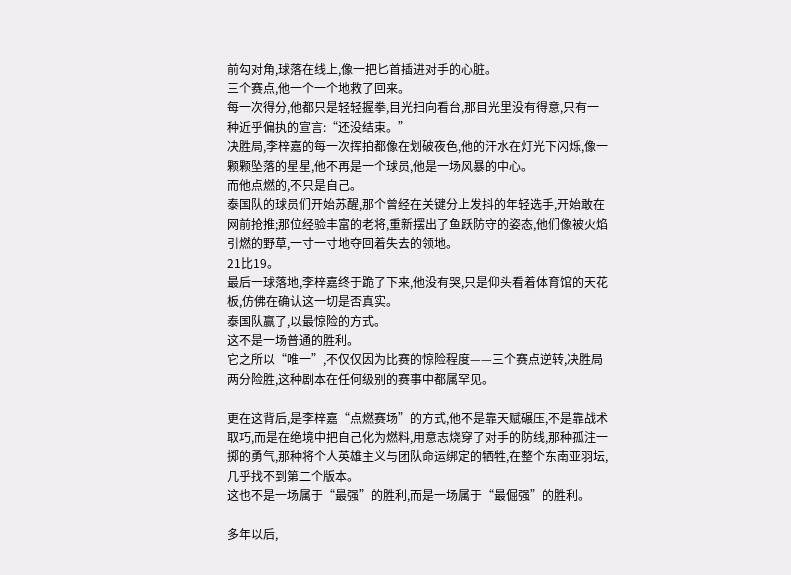前勾对角,球落在线上,像一把匕首插进对手的心脏。
三个赛点,他一个一个地救了回来。
每一次得分,他都只是轻轻握拳,目光扫向看台,那目光里没有得意,只有一种近乎偏执的宣言:“还没结束。”
决胜局,李梓嘉的每一次挥拍都像在划破夜色,他的汗水在灯光下闪烁,像一颗颗坠落的星星,他不再是一个球员,他是一场风暴的中心。
而他点燃的,不只是自己。
泰国队的球员们开始苏醒,那个曾经在关键分上发抖的年轻选手,开始敢在网前抢推;那位经验丰富的老将,重新摆出了鱼跃防守的姿态,他们像被火焰引燃的野草,一寸一寸地夺回着失去的领地。
21比19。
最后一球落地,李梓嘉终于跪了下来,他没有哭,只是仰头看着体育馆的天花板,仿佛在确认这一切是否真实。
泰国队赢了,以最惊险的方式。
这不是一场普通的胜利。
它之所以“唯一”,不仅仅因为比赛的惊险程度——三个赛点逆转,决胜局两分险胜,这种剧本在任何级别的赛事中都属罕见。

更在这背后,是李梓嘉“点燃赛场”的方式,他不是靠天赋碾压,不是靠战术取巧,而是在绝境中把自己化为燃料,用意志烧穿了对手的防线,那种孤注一掷的勇气,那种将个人英雄主义与团队命运绑定的牺牲,在整个东南亚羽坛,几乎找不到第二个版本。
这也不是一场属于“最强”的胜利,而是一场属于“最倔强”的胜利。

多年以后,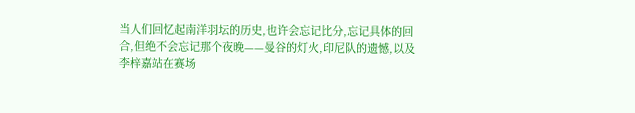当人们回忆起南洋羽坛的历史,也许会忘记比分,忘记具体的回合,但绝不会忘记那个夜晚——曼谷的灯火,印尼队的遗憾,以及李梓嘉站在赛场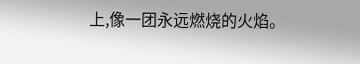上,像一团永远燃烧的火焰。